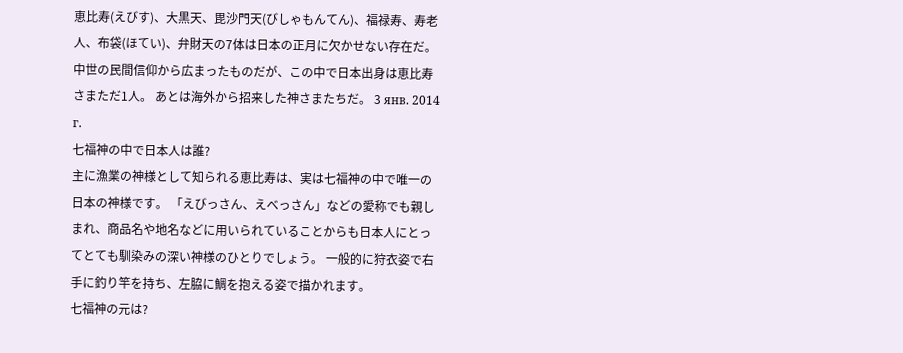恵比寿(えびす)、大黒天、毘沙門天(びしゃもんてん)、福禄寿、寿老人、布袋(ほてい)、弁財天の7体は日本の正月に欠かせない存在だ。 中世の民間信仰から広まったものだが、この中で日本出身は恵比寿さまただ1人。 あとは海外から招来した神さまたちだ。 3 янв. 2014 г.
七福神の中で日本人は誰?
主に漁業の神様として知られる恵比寿は、実は七福神の中で唯一の日本の神様です。 「えびっさん、えべっさん」などの愛称でも親しまれ、商品名や地名などに用いられていることからも日本人にとってとても馴染みの深い神様のひとりでしょう。 一般的に狩衣姿で右手に釣り竿を持ち、左脇に鯛を抱える姿で描かれます。
七福神の元は?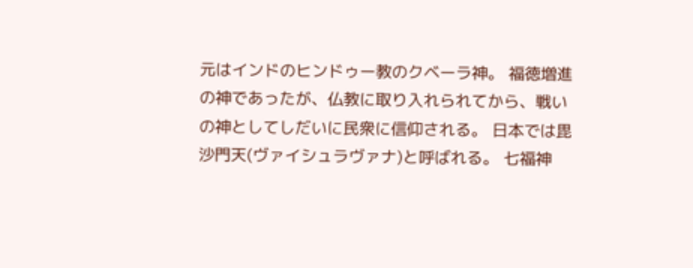元はインドのヒンドゥー教のクベーラ神。 福徳増進の神であったが、仏教に取り入れられてから、戦いの神としてしだいに民衆に信仰される。 日本では毘沙門天(ヴァイシュラヴァナ)と呼ばれる。 七福神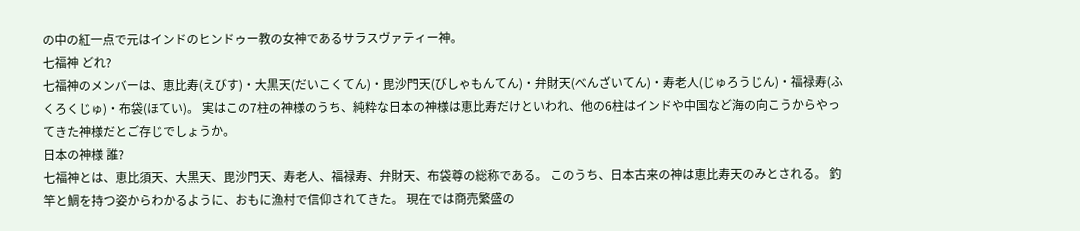の中の紅一点で元はインドのヒンドゥー教の女神であるサラスヴァティー神。
七福神 どれ?
七福神のメンバーは、恵比寿(えびす)・大黒天(だいこくてん)・毘沙門天(びしゃもんてん)・弁財天(べんざいてん)・寿老人(じゅろうじん)・福禄寿(ふくろくじゅ)・布袋(ほてい)。 実はこの7柱の神様のうち、純粋な日本の神様は恵比寿だけといわれ、他の6柱はインドや中国など海の向こうからやってきた神様だとご存じでしょうか。
日本の神様 誰?
七福神とは、恵比須天、大黒天、毘沙門天、寿老人、福禄寿、弁財天、布袋尊の総称である。 このうち、日本古来の神は恵比寿天のみとされる。 釣竿と鯛を持つ姿からわかるように、おもに漁村で信仰されてきた。 現在では商売繁盛の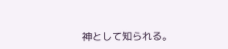神として知られる。